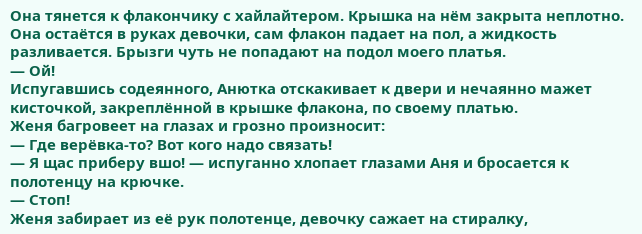Она тянется к флакончику с хайлайтером. Крышка на нём закрыта неплотно. Она остаётся в руках девочки, сам флакон падает на пол, а жидкость разливается. Брызги чуть не попадают на подол моего платья.
— Ой!
Испугавшись содеянного, Анютка отскакивает к двери и нечаянно мажет кисточкой, закреплённой в крышке флакона, по своему платью.
Женя багровеет на глазах и грозно произносит:
— Где верёвка-то? Вот кого надо связать!
— Я щас приберу вшо! — испуганно хлопает глазами Аня и бросается к полотенцу на крючке.
— Стоп!
Женя забирает из её рук полотенце, девочку сажает на стиралку,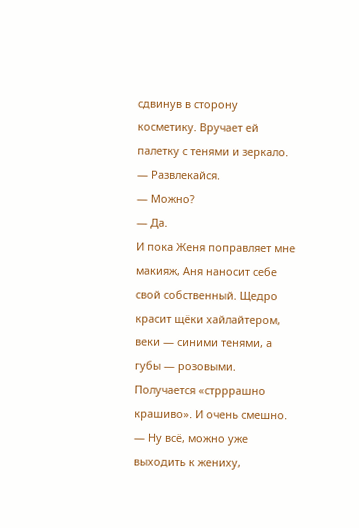сдвинув в сторону косметику. Вручает ей палетку с тенями и зеркало.
— Развлекайся.
— Можно?
— Да.
И пока Женя поправляет мне макияж, Аня наносит себе свой собственный. Щедро красит щёки хайлайтером, веки — синими тенями, а губы — розовыми. Получается «стрррашно крашиво». И очень смешно.
— Ну всё, можно уже выходить к жениху,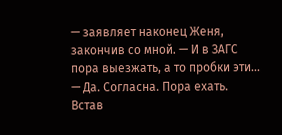— заявляет наконец Женя, закончив со мной. — И в ЗАГС пора выезжать, а то пробки эти...
— Да. Согласна. Пора ехать.
Встав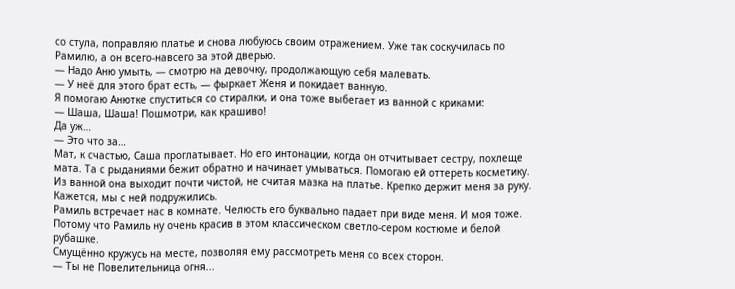со стула, поправляю платье и снова любуюсь своим отражением. Уже так соскучилась по Рамилю, а он всего-навсего за этой дверью.
— Надо Аню умыть, — смотрю на девочку, продолжающую себя малевать.
— У неё для этого брат есть, — фыркает Женя и покидает ванную.
Я помогаю Анютке спуститься со стиралки, и она тоже выбегает из ванной с криками:
— Шаша, Шаша! Пошмотри, как крашиво!
Да уж…
— Это что за…
Мат, к счастью, Саша проглатывает. Но его интонации, когда он отчитывает сестру, похлеще мата. Та с рыданиями бежит обратно и начинает умываться. Помогаю ей оттереть косметику. Из ванной она выходит почти чистой, не считая мазка на платье. Крепко держит меня за руку. Кажется, мы с ней подружились.
Рамиль встречает нас в комнате. Челюсть его буквально падает при виде меня. И моя тоже. Потому что Рамиль ну очень красив в этом классическом светло-сером костюме и белой рубашке.
Смущённо кружусь на месте, позволяя ему рассмотреть меня со всех сторон.
— Ты не Повелительница огня...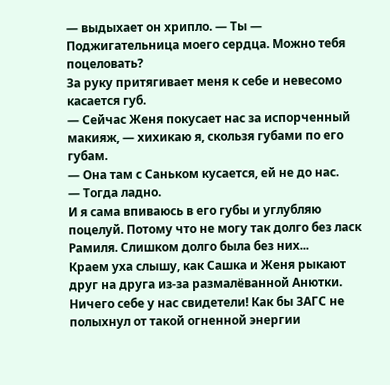— выдыхает он хрипло. — Ты — Поджигательница моего сердца. Можно тебя поцеловать?
За руку притягивает меня к себе и невесомо касается губ.
— Сейчас Женя покусает нас за испорченный макияж, — хихикаю я, скользя губами по его губам.
— Она там с Саньком кусается, ей не до нас.
— Тогда ладно.
И я сама впиваюсь в его губы и углубляю поцелуй. Потому что не могу так долго без ласк Рамиля. Слишком долго была без них...
Краем уха слышу, как Сашка и Женя рыкают друг на друга из-за размалёванной Анютки. Ничего себе у нас свидетели! Как бы ЗАГС не полыхнул от такой огненной энергии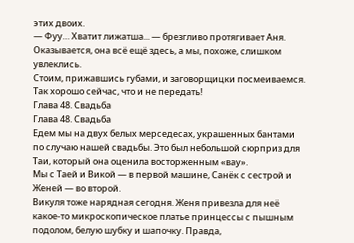этих двоих.
— Фуу… Хватит лижатша... — брезгливо протягивает Аня.
Оказывается, она всё ещё здесь, а мы, похоже, слишком увлеклись.
Стоим, прижавшись губами, и заговорщицки посмеиваемся. Так хорошо сейчас, что и не передать!
Глава 48. Свадьба
Глава 48. Свадьба
Едем мы на двух белых мерседесах, украшенных бантами по случаю нашей свадьбы. Это был небольшой сюрприз для Таи, который она оценила восторженным «вау».
Мы с Таей и Викой — в первой машине, Санёк с сестрой и Женей — во второй.
Викуля тоже нарядная сегодня. Женя привезла для неё какое-то микроскопическое платье принцессы с пышным подолом, белую шубку и шапочку. Правда,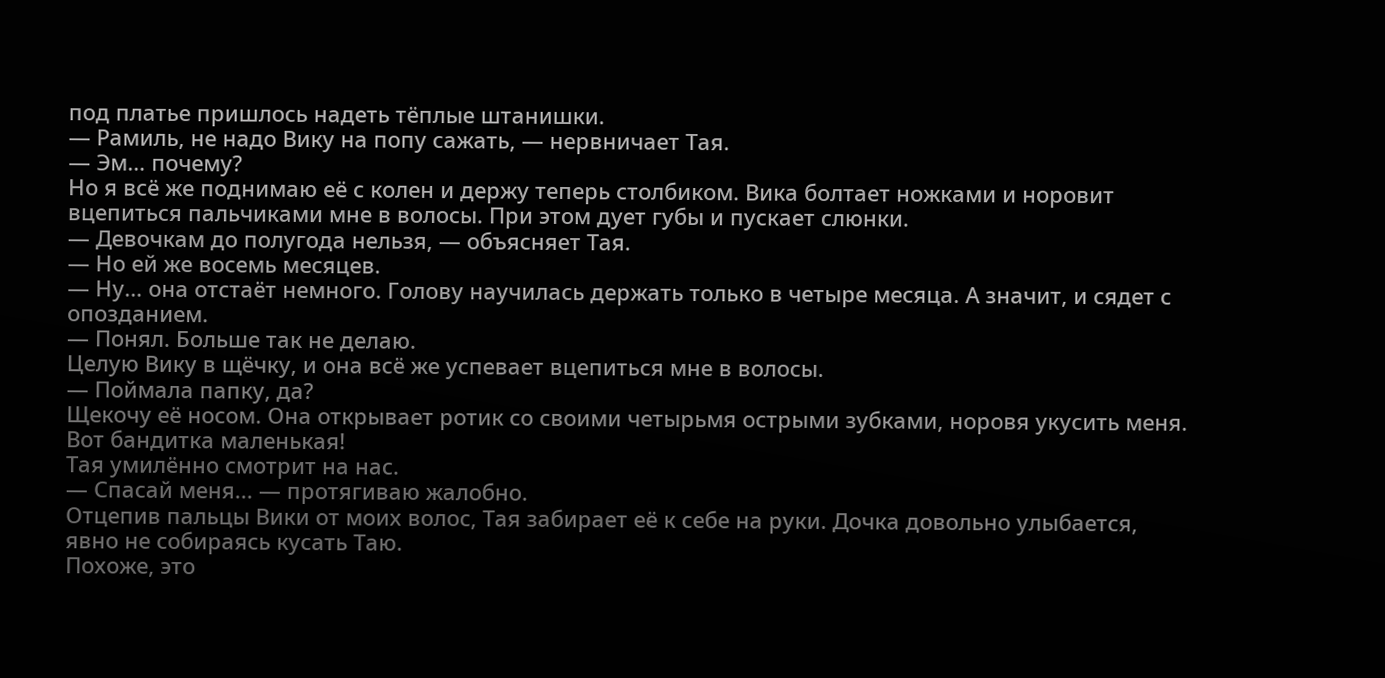под платье пришлось надеть тёплые штанишки.
— Рамиль, не надо Вику на попу сажать, — нервничает Тая.
— Эм… почему?
Но я всё же поднимаю её с колен и держу теперь столбиком. Вика болтает ножками и норовит вцепиться пальчиками мне в волосы. При этом дует губы и пускает слюнки.
— Девочкам до полугода нельзя, — объясняет Тая.
— Но ей же восемь месяцев.
— Ну… она отстаёт немного. Голову научилась держать только в четыре месяца. А значит, и сядет с опозданием.
— Понял. Больше так не делаю.
Целую Вику в щёчку, и она всё же успевает вцепиться мне в волосы.
— Поймала папку, да?
Щекочу её носом. Она открывает ротик со своими четырьмя острыми зубками, норовя укусить меня. Вот бандитка маленькая!
Тая умилённо смотрит на нас.
— Спасай меня... — протягиваю жалобно.
Отцепив пальцы Вики от моих волос, Тая забирает её к себе на руки. Дочка довольно улыбается, явно не собираясь кусать Таю.
Похоже, это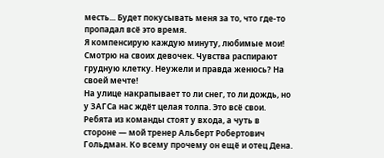месть... Будет покусывать меня за то, что где-то пропадал всё это время.
Я компенсирую каждую минуту, любимые мои!
Смотрю на своих девочек. Чувства распирают грудную клетку. Неужели и правда женюсь? На своей мечте!
На улице накрапывает то ли снег, то ли дождь, но у ЗАГСа нас ждёт целая толпа. Это всё свои. Ребята из команды стоят у входа, а чуть в стороне — мой тренер Альберт Робертович Гольдман. Ко всему прочему он ещё и отец Дена.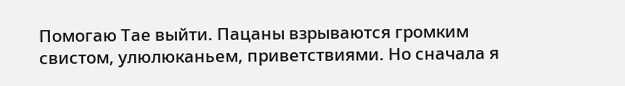Помогаю Тае выйти. Пацаны взрываются громким свистом, улюлюканьем, приветствиями. Но сначала я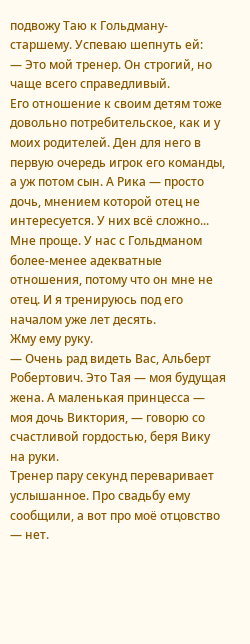подвожу Таю к Гольдману-старшему. Успеваю шепнуть ей:
— Это мой тренер. Он строгий, но чаще всего справедливый.
Его отношение к своим детям тоже довольно потребительское, как и у моих родителей. Ден для него в первую очередь игрок его команды, а уж потом сын. А Рика — просто дочь, мнением которой отец не интересуется. У них всё сложно... Мне проще. У нас с Гольдманом более-менее адекватные отношения, потому что он мне не отец. И я тренируюсь под его началом уже лет десять.
Жму ему руку.
— Очень рад видеть Вас, Альберт Робертович. Это Тая — моя будущая жена. А маленькая принцесса — моя дочь Виктория, — говорю со счастливой гордостью, беря Вику на руки.
Тренер пару секунд переваривает услышанное. Про свадьбу ему сообщили, а вот про моё отцовство — нет.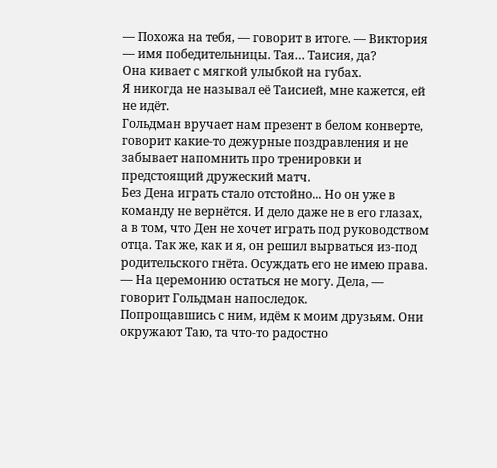— Похожа на тебя, — говорит в итоге. — Виктория — имя победительницы. Тая… Таисия, да?
Она кивает с мягкой улыбкой на губах.
Я никогда не называл её Таисией, мне кажется, ей не идёт.
Гольдман вручает нам презент в белом конверте, говорит какие-то дежурные поздравления и не забывает напомнить про тренировки и предстоящий дружеский матч.
Без Дена играть стало отстойно... Но он уже в команду не вернётся. И дело даже не в его глазах, а в том, что Ден не хочет играть под руководством отца. Так же, как и я, он решил вырваться из-под родительского гнёта. Осуждать его не имею права.
— На церемонию остаться не могу. Дела, — говорит Гольдман напоследок.
Попрощавшись с ним, идём к моим друзьям. Они окружают Таю, та что-то радостно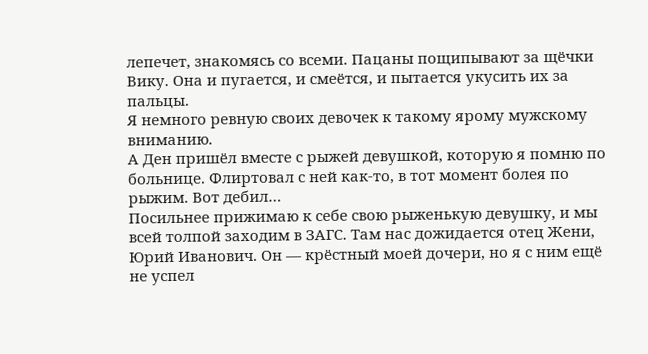лепечет, знакомясь со всеми. Пацаны пощипывают за щёчки Вику. Она и пугается, и смеётся, и пытается укусить их за пальцы.
Я немного ревную своих девочек к такому ярому мужскому вниманию.
А Ден пришёл вместе с рыжей девушкой, которую я помню по больнице. Флиртовал с ней как-то, в тот момент болея по рыжим. Вот дебил…
Посильнее прижимаю к себе свою рыженькую девушку, и мы всей толпой заходим в ЗАГС. Там нас дожидается отец Жени, Юрий Иванович. Он — крёстный моей дочери, но я с ним ещё не успел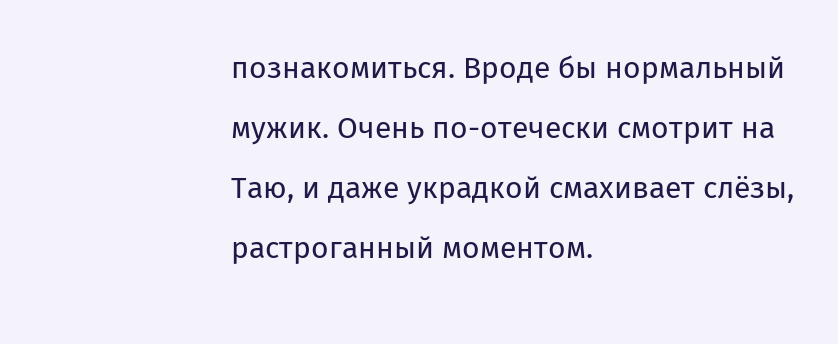познакомиться. Вроде бы нормальный мужик. Очень по-отечески смотрит на Таю, и даже украдкой смахивает слёзы, растроганный моментом.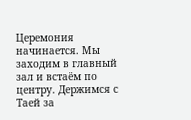Церемония начинается. Мы заходим в главный зал и встаём по центру. Держимся с Таей за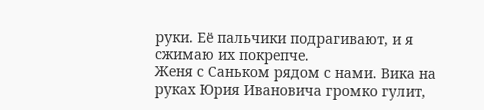руки. Её пальчики подрагивают, и я сжимаю их покрепче.
Женя с Саньком рядом с нами. Вика на руках Юрия Ивановича громко гулит,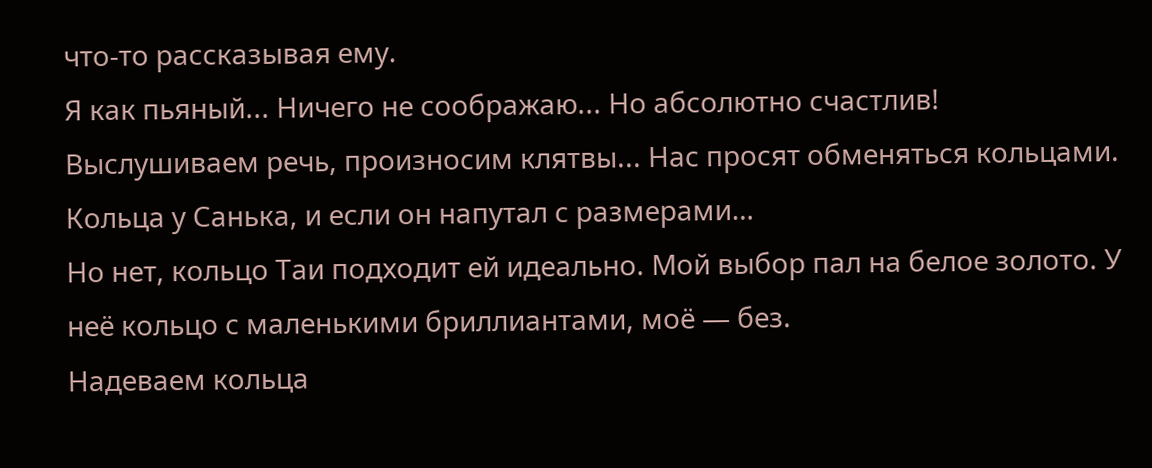что-то рассказывая ему.
Я как пьяный... Ничего не соображаю... Но абсолютно счастлив!
Выслушиваем речь, произносим клятвы... Нас просят обменяться кольцами. Кольца у Санька, и если он напутал с размерами…
Но нет, кольцо Таи подходит ей идеально. Мой выбор пал на белое золото. У неё кольцо с маленькими бриллиантами, моё — без.
Надеваем кольца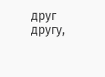друг другу,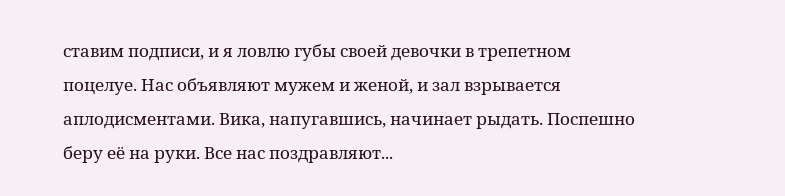ставим подписи, и я ловлю губы своей девочки в трепетном поцелуе. Нас объявляют мужем и женой, и зал взрывается аплодисментами. Вика, напугавшись, начинает рыдать. Поспешно беру её на руки. Все нас поздравляют...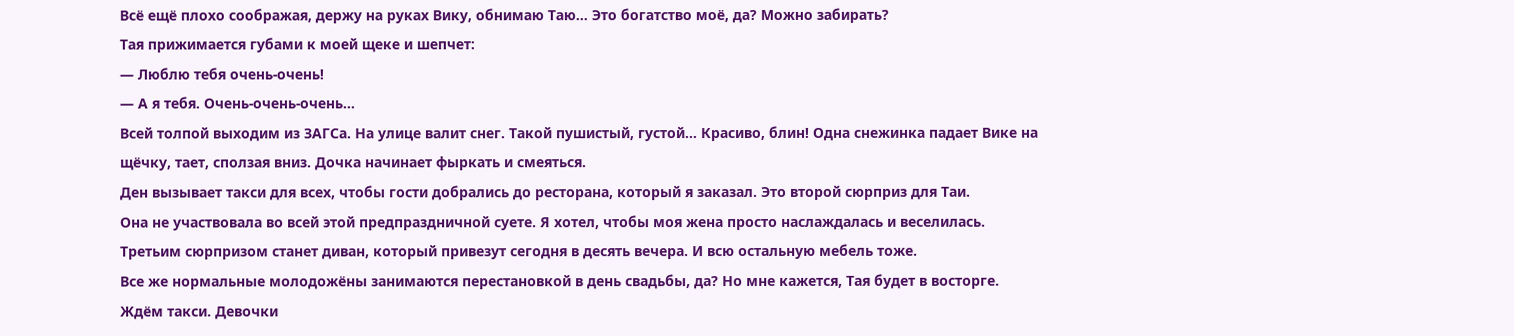Всё ещё плохо соображая, держу на руках Вику, обнимаю Таю… Это богатство моё, да? Можно забирать?
Тая прижимается губами к моей щеке и шепчет:
— Люблю тебя очень-очень!
— А я тебя. Очень-очень-очень...
Всей толпой выходим из ЗАГСа. На улице валит снег. Такой пушистый, густой... Красиво, блин! Одна снежинка падает Вике на щёчку, тает, сползая вниз. Дочка начинает фыркать и смеяться.
Ден вызывает такси для всех, чтобы гости добрались до ресторана, который я заказал. Это второй сюрприз для Таи.
Она не участвовала во всей этой предпраздничной суете. Я хотел, чтобы моя жена просто наслаждалась и веселилась.
Третьим сюрпризом станет диван, который привезут сегодня в десять вечера. И всю остальную мебель тоже.
Все же нормальные молодожёны занимаются перестановкой в день свадьбы, да? Но мне кажется, Тая будет в восторге.
Ждём такси. Девочки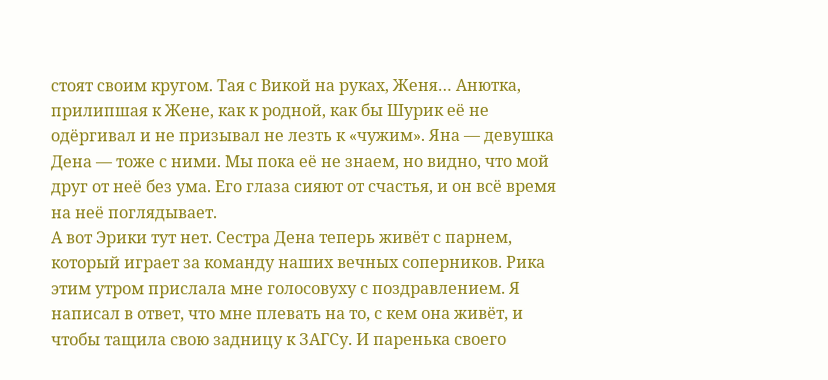стоят своим кругом. Тая с Викой на руках, Женя… Анютка, прилипшая к Жене, как к родной, как бы Шурик её не одёргивал и не призывал не лезть к «чужим». Яна — девушка Дена — тоже с ними. Мы пока её не знаем, но видно, что мой друг от неё без ума. Его глаза сияют от счастья, и он всё время на неё поглядывает.
А вот Эрики тут нет. Сестра Дена теперь живёт с парнем, который играет за команду наших вечных соперников. Рика этим утром прислала мне голосовуху с поздравлением. Я написал в ответ, что мне плевать на то, с кем она живёт, и чтобы тащила свою задницу к ЗАГСу. И паренька своего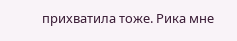прихватила тоже. Рика мне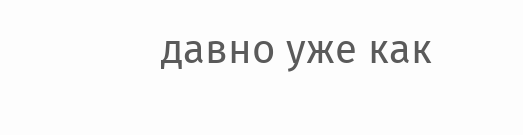давно уже как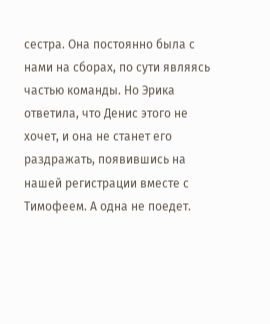сестра. Она постоянно была с нами на сборах, по сути являясь частью команды. Но Эрика ответила, что Денис этого не хочет, и она не станет его раздражать, появившись на нашей регистрации вместе с Тимофеем. А одна не поедет.